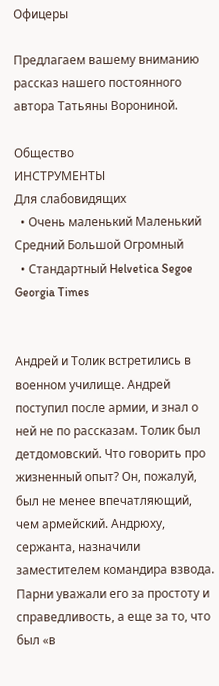Офицеры

Предлагаем вашему вниманию рассказ нашего постоянного автора Татьяны Ворониной.

Общество
ИНСТРУМЕНТЫ
Для слабовидящих
  • Очень маленький Маленький Средний Большой Огромный
  • Стандартный Helvetica Segoe Georgia Times


Андрей и Толик встретились в военном училище. Андрей поступил после армии, и знал о ней не по рассказам. Толик был детдомовский. Что говорить про жизненный опыт? Он, пожалуй, был не менее впечатляющий, чем армейский. Андрюху, сержанта, назначили заместителем командира взвода. Парни уважали его за простоту и справедливость, а еще за то, что был «в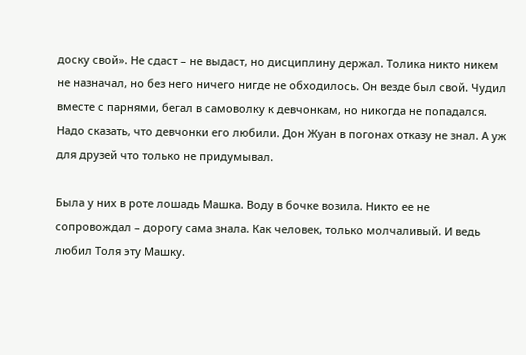доску свой». Не сдаст – не выдаст, но дисциплину держал. Толика никто никем не назначал, но без него ничего нигде не обходилось. Он везде был свой. Чудил вместе с парнями, бегал в самоволку к девчонкам, но никогда не попадался. Надо сказать, что девчонки его любили. Дон Жуан в погонах отказу не знал. А уж для друзей что только не придумывал.

Была у них в роте лошадь Машка. Воду в бочке возила. Никто ее не сопровождал – дорогу сама знала. Как человек, только молчаливый. И ведь любил Толя эту Машку.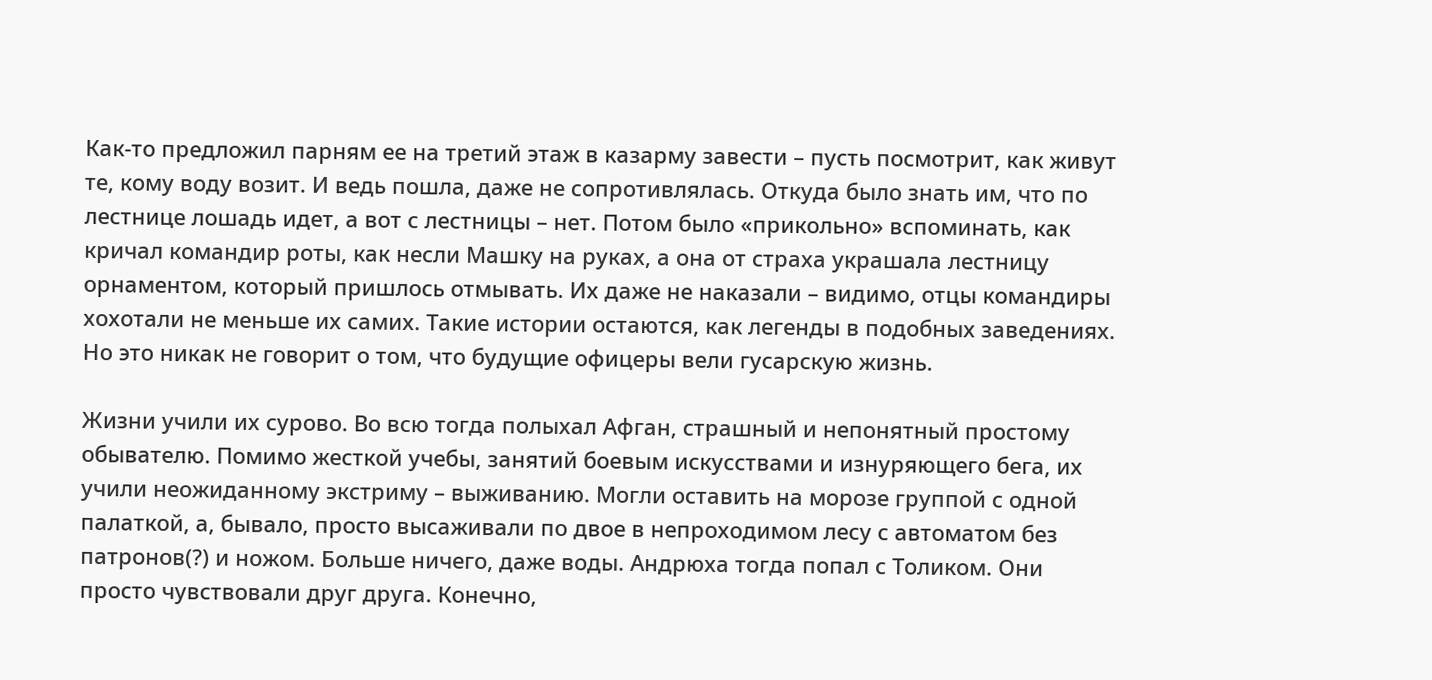Как-то предложил парням ее на третий этаж в казарму завести – пусть посмотрит, как живут те, кому воду возит. И ведь пошла, даже не сопротивлялась. Откуда было знать им, что по лестнице лошадь идет, а вот с лестницы – нет. Потом было «прикольно» вспоминать, как кричал командир роты, как несли Машку на руках, а она от страха украшала лестницу орнаментом, который пришлось отмывать. Их даже не наказали – видимо, отцы командиры хохотали не меньше их самих. Такие истории остаются, как легенды в подобных заведениях. Но это никак не говорит о том, что будущие офицеры вели гусарскую жизнь.

Жизни учили их сурово. Во всю тогда полыхал Афган, страшный и непонятный простому обывателю. Помимо жесткой учебы, занятий боевым искусствами и изнуряющего бега, их учили неожиданному экстриму – выживанию. Могли оставить на морозе группой с одной палаткой, а, бывало, просто высаживали по двое в непроходимом лесу с автоматом без патронов(?) и ножом. Больше ничего, даже воды. Андрюха тогда попал с Толиком. Они просто чувствовали друг друга. Конечно,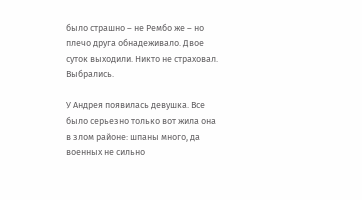было страшно – не Рембо же – но плечо друга обнадеживало. Двое суток выходили. Никто не страховал. Выбрались.

У Андрея появилась девушка. Все было серьезно только вот жила она в злом районе: шпаны много, да военных не сильно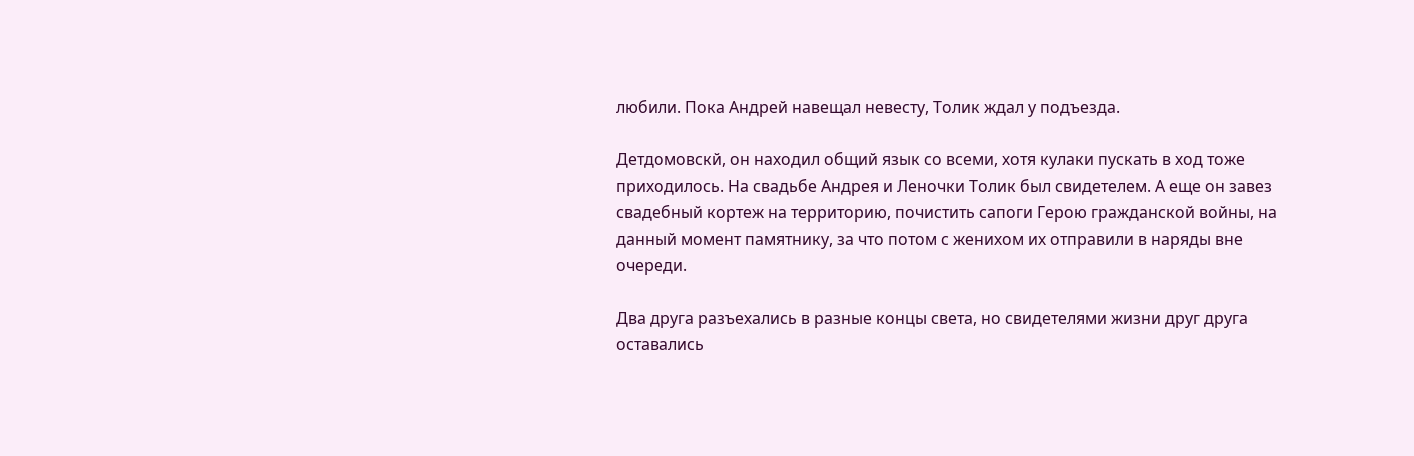любили. Пока Андрей навещал невесту, Толик ждал у подъезда.

Детдомовскй, он находил общий язык со всеми, хотя кулаки пускать в ход тоже приходилось. На свадьбе Андрея и Леночки Толик был свидетелем. А еще он завез свадебный кортеж на территорию, почистить сапоги Герою гражданской войны, на данный момент памятнику, за что потом с женихом их отправили в наряды вне очереди.

Два друга разъехались в разные концы света, но свидетелями жизни друг друга оставались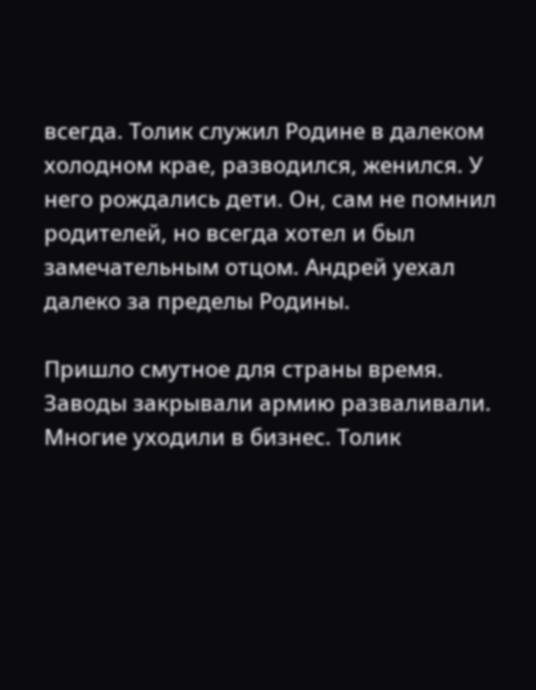всегда. Толик служил Родине в далеком холодном крае, разводился, женился. У него рождались дети. Он, сам не помнил родителей, но всегда хотел и был замечательным отцом. Андрей уехал далеко за пределы Родины.

Пришло смутное для страны время. Заводы закрывали армию разваливали. Многие уходили в бизнес. Толик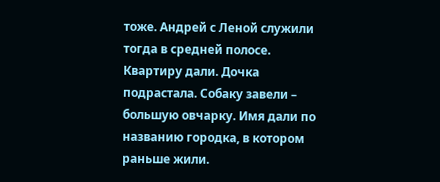тоже. Андрей с Леной служили тогда в средней полосе. Квартиру дали. Дочка подрастала. Собаку завели – большую овчарку. Имя дали по названию городка, в котором раньше жили.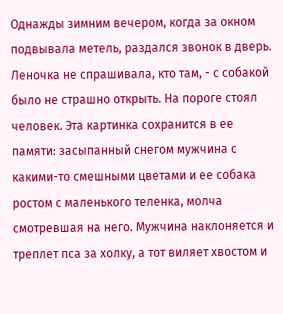Однажды зимним вечером, когда за окном подвывала метель, раздался звонок в дверь. Леночка не спрашивала, кто там, - с собакой было не страшно открыть. На пороге стоял человек. Эта картинка сохранится в ее памяти: засыпанный снегом мужчина с какими-то смешными цветами и ее собака ростом с маленького теленка, молча смотревшая на него. Мужчина наклоняется и треплет пса за холку, а тот виляет хвостом и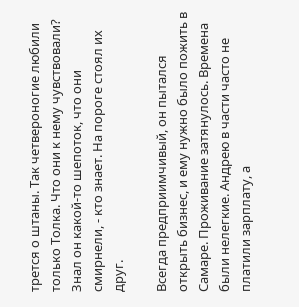трется о штаны. Так четвероногие любили только Толка. Что они к нему чувствовали? Знал он какой-то шепоток, что они смирнели, - кто знает. На пороге стоял их друг.

Всегда предприимчивый, он пытался открыть бизнес, и ему нужно было пожить в Самаре. Проживание затянулось. Времена были нелегкие. Андрею в части часто не платили зарплату, а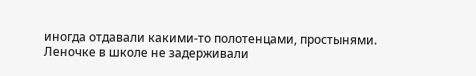иногда отдавали какими-то полотенцами, простынями. Леночке в школе не задерживали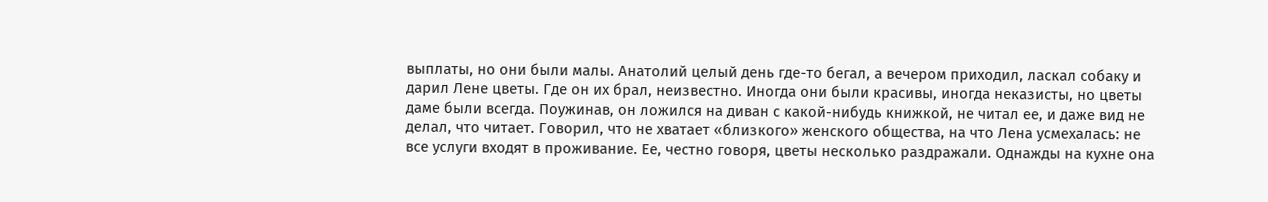выплаты, но они были малы. Анатолий целый день где-то бегал, а вечером приходил, ласкал собаку и дарил Лене цветы. Где он их брал, неизвестно. Иногда они были красивы, иногда неказисты, но цветы даме были всегда. Поужинав, он ложился на диван с какой-нибудь книжкой, не читал ее, и даже вид не делал, что читает. Говорил, что не хватает «близкого» женского общества, на что Лена усмехалась: не все услуги входят в проживание. Ее, честно говоря, цветы несколько раздражали. Однажды на кухне она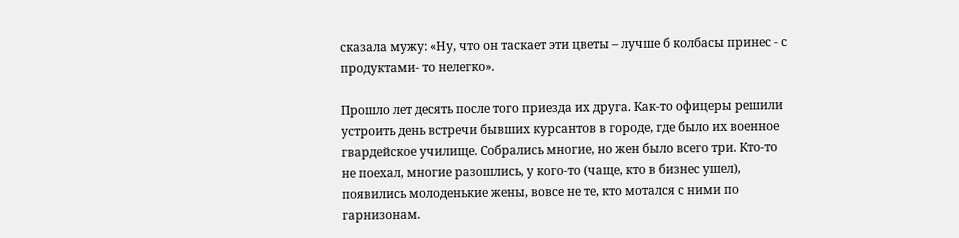сказала мужу: «Ну, что он таскает эти цветы – лучше б колбасы принес - с продуктами- то нелегко».

Прошло лет десять после того приезда их друга. Как-то офицеры решили устроить день встречи бывших курсантов в городе, где было их военное гвардейское училище. Собрались многие, но жен было всего три. Кто-то не поехал, многие разошлись, у кого-то (чаще, кто в бизнес ушел), появились молоденькие жены, вовсе не те, кто мотался с ними по гарнизонам.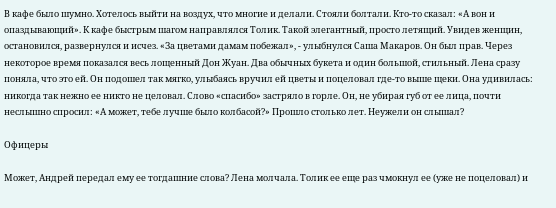В кафе было шумно. Хотелось выйти на воздух, что многие и делали. Стояли болтали. Кто-то сказал: «А вон и опаздывающий». К кафе быстрым шагом направлялся Толик. Такой элегантный, просто летящий. Увидев женщин, остановился, развернулся и исчез. «За цветами дамам побежал», - улыбнулся Саша Макаров. Он был прав. Через некоторое время показался весь лощенный Дон Жуан. Два обычных букета и один большой, стильный. Лена сразу поняла, что это ей. Он подошел так мягко, улыбаясь вручил ей цветы и поцеловал где-то выше щеки. Она удивилась: никогда так нежно ее никто не целовал. Слово «спасибо» застряло в горле. Он, не убирая губ от ее лица, почти неслышно спросил: «А может, тебе лучше было колбасой?» Прошло столько лет. Неужели он слышал?

Офицеры

Может, Андрей передал ему ее тогдашние слова? Лена молчала. Толик ее еще раз чмокнул ее (уже не поцеловал) и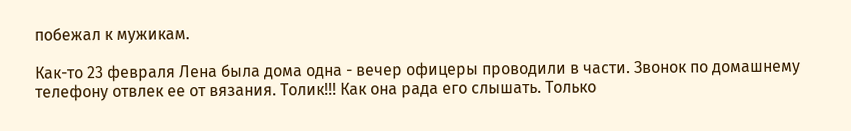побежал к мужикам.

Как-то 23 февраля Лена была дома одна - вечер офицеры проводили в части. Звонок по домашнему телефону отвлек ее от вязания. Толик!!! Как она рада его слышать. Только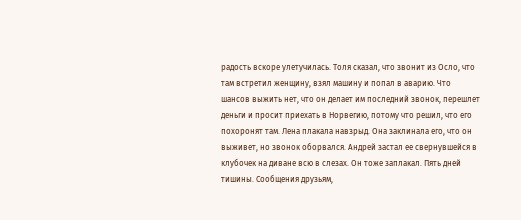радость вскоре улетучилась. Толя сказал, что звонит из Осло, что там встретил женщину, взял машину и попал в аварию. Что шансов выжить нет, что он делает им последний звонок, перешлет деньги и просит приехать в Норвегию, потому что решил, что его похоронят там. Лена плакала навзрыд. Она заклинала его, что он выживет, но звонок оборвался. Андрей застал ее свернувшейся в клубочек на диване всю в слезах. Он тоже заплакал. Пять дней тишины. Сообщения друзьям,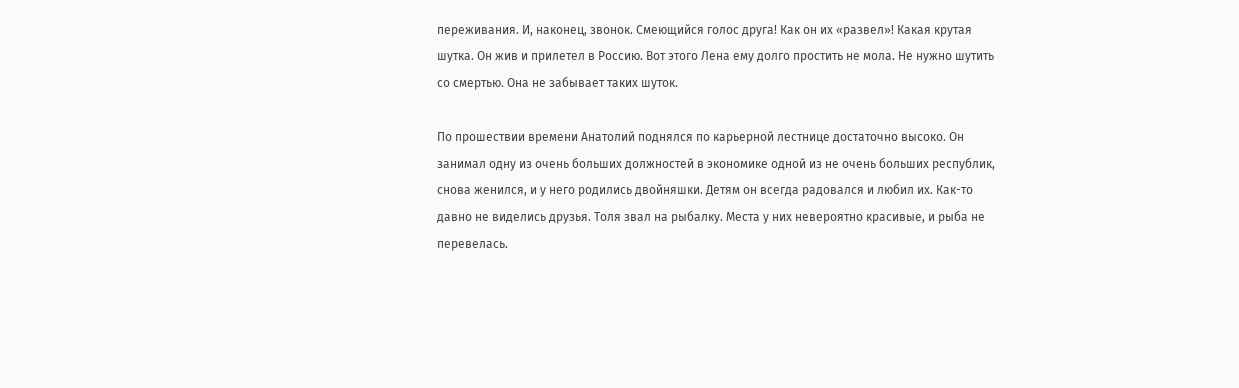переживания. И, наконец, звонок. Смеющийся голос друга! Как он их «развел»! Какая крутая шутка. Он жив и прилетел в Россию. Вот этого Лена ему долго простить не мола. Не нужно шутить со смертью. Она не забывает таких шуток.

По прошествии времени Анатолий поднялся по карьерной лестнице достаточно высоко. Он занимал одну из очень больших должностей в экономике одной из не очень больших республик, снова женился, и у него родились двойняшки. Детям он всегда радовался и любил их. Как-то давно не виделись друзья. Толя звал на рыбалку. Места у них невероятно красивые, и рыба не перевелась.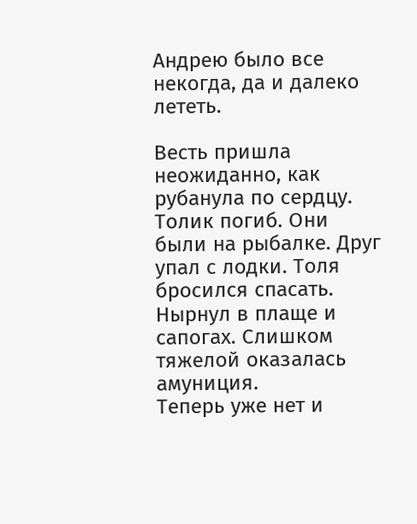Андрею было все некогда, да и далеко лететь.

Весть пришла неожиданно, как рубанула по сердцу. Толик погиб. Они были на рыбалке. Друг упал с лодки. Толя бросился спасать. Нырнул в плаще и сапогах. Слишком тяжелой оказалась амуниция.
Теперь уже нет и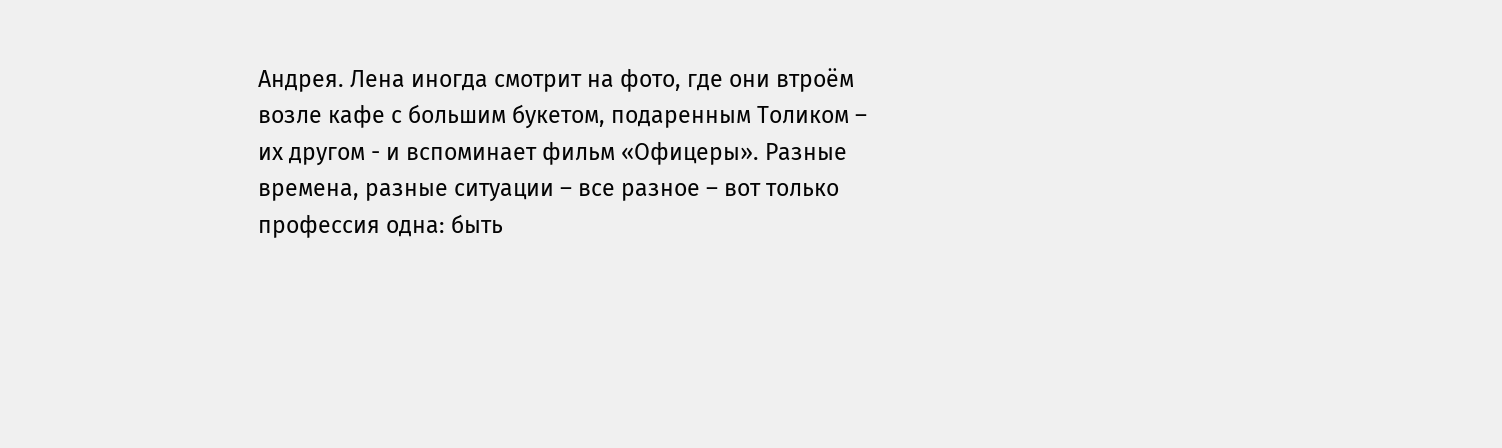Андрея. Лена иногда смотрит на фото, где они втроём возле кафе с большим букетом, подаренным Толиком – их другом - и вспоминает фильм «Офицеры». Разные времена, разные ситуации – все разное – вот только профессия одна: быть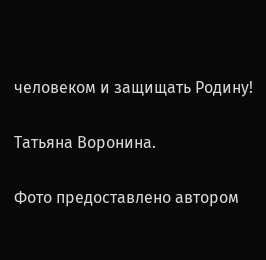человеком и защищать Родину!

Татьяна Воронина.

Фото предоставлено автором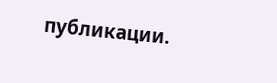публикации.